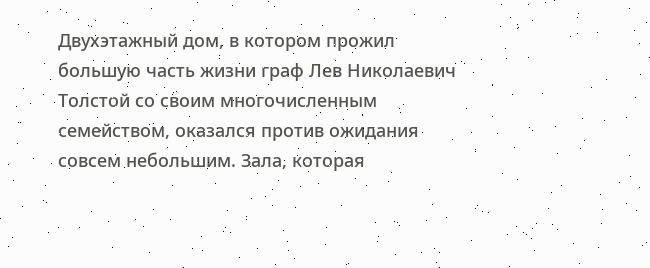Двухэтажный дом, в котором прожил большую часть жизни граф Лев Николаевич Толстой со своим многочисленным семейством, оказался против ожидания совсем небольшим. Зала, которая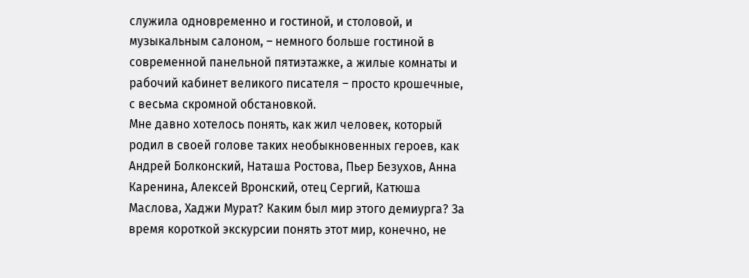служила одновременно и гостиной, и столовой, и музыкальным салоном, – немного больше гостиной в современной панельной пятиэтажке, а жилые комнаты и рабочий кабинет великого писателя – просто крошечные, с весьма скромной обстановкой.
Мне давно хотелось понять, как жил человек, который родил в своей голове таких необыкновенных героев, как Андрей Болконский, Наташа Ростова, Пьер Безухов, Анна Каренина, Алексей Вронский, отец Сергий, Катюша Маслова, Хаджи Мурат? Каким был мир этого демиурга? За время короткой экскурсии понять этот мир, конечно, не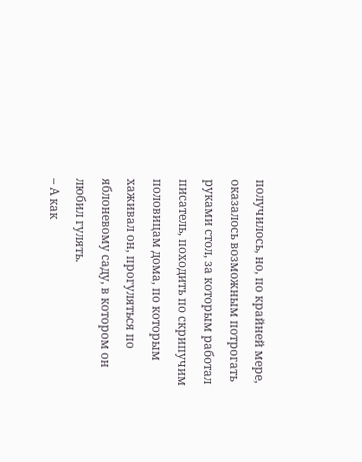получилось, но, по крайней мере, оказалось возможным потрогать руками стол, за которым работал писатель, походить по скрипучим половицам дома, по которым хаживал он, прогуляться по яблоневому саду, в котором он любил гулять.
– А как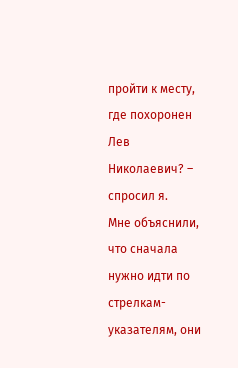пройти к месту, где похоронен Лев Николаевич? – спросил я.
Мне объяснили, что сначала нужно идти по стрелкам-указателям, они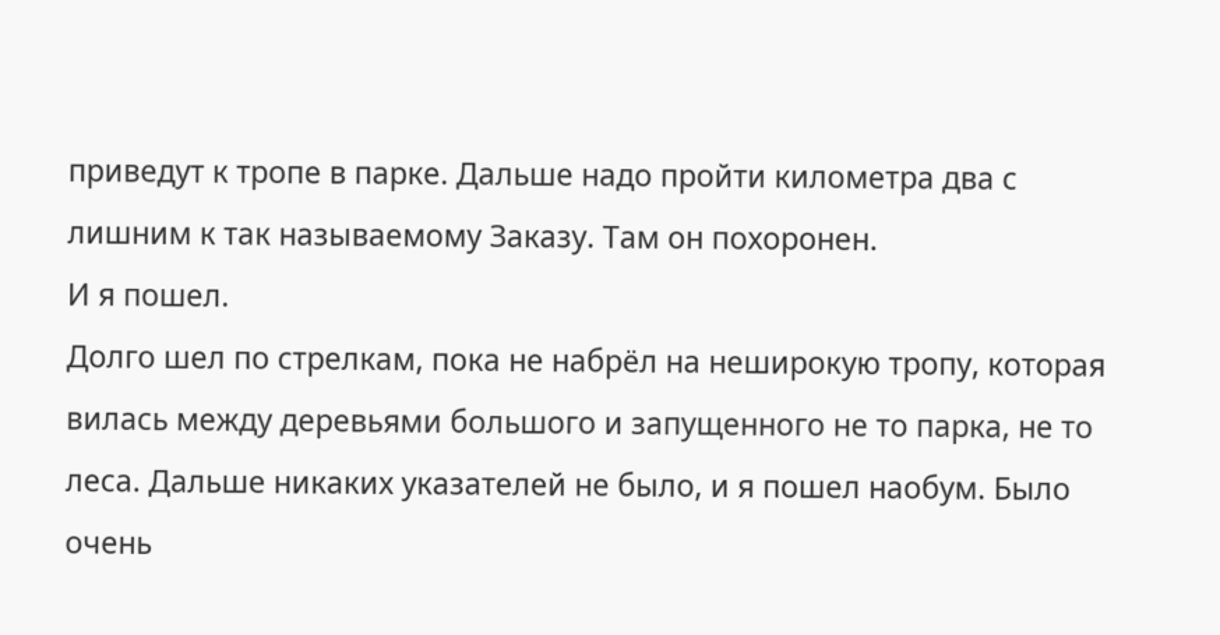приведут к тропе в парке. Дальше надо пройти километра два с лишним к так называемому Заказу. Там он похоронен.
И я пошел.
Долго шел по стрелкам, пока не набрёл на неширокую тропу, которая вилась между деревьями большого и запущенного не то парка, не то леса. Дальше никаких указателей не было, и я пошел наобум. Было очень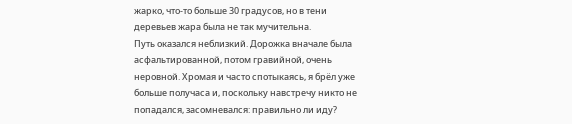жарко, что-то больше 30 градусов, но в тени деревьев жара была не так мучительна.
Путь оказался неблизкий. Дорожка вначале была асфальтированной, потом гравийной, очень неровной. Хромая и часто спотыкаясь, я брёл уже больше получаса и, поскольку навстречу никто не попадался, засомневался: правильно ли иду?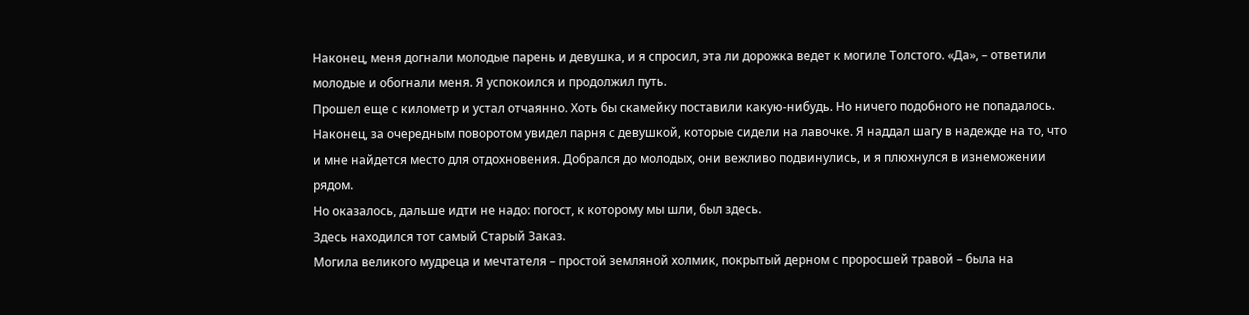Наконец, меня догнали молодые парень и девушка, и я спросил, эта ли дорожка ведет к могиле Толстого. «Да», – ответили молодые и обогнали меня. Я успокоился и продолжил путь.
Прошел еще с километр и устал отчаянно. Хоть бы скамейку поставили какую-нибудь. Но ничего подобного не попадалось. Наконец, за очередным поворотом увидел парня с девушкой, которые сидели на лавочке. Я наддал шагу в надежде на то, что и мне найдется место для отдохновения. Добрался до молодых, они вежливо подвинулись, и я плюхнулся в изнеможении рядом.
Но оказалось, дальше идти не надо: погост, к которому мы шли, был здесь.
Здесь находился тот самый Старый Заказ.
Могила великого мудреца и мечтателя – простой земляной холмик, покрытый дерном с проросшей травой – была на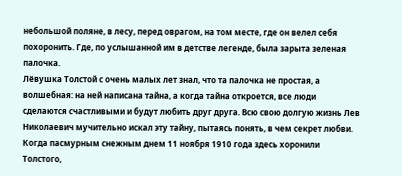небольшой поляне, в лесу, перед оврагом, на том месте, где он велел себя похоронить. Где, по услышанной им в детстве легенде, была зарыта зеленая палочка.
Лёвушка Толстой с очень малых лет знал, что та палочка не простая, а волшебная: на ней написана тайна, а когда тайна откроется, все люди сделаются счастливыми и будут любить друг друга. Всю свою долгую жизнь Лев Николаевич мучительно искал эту тайну, пытаясь понять, в чем секрет любви.
Когда пасмурным снежным днем 11 ноября 1910 года здесь хоронили Толстого,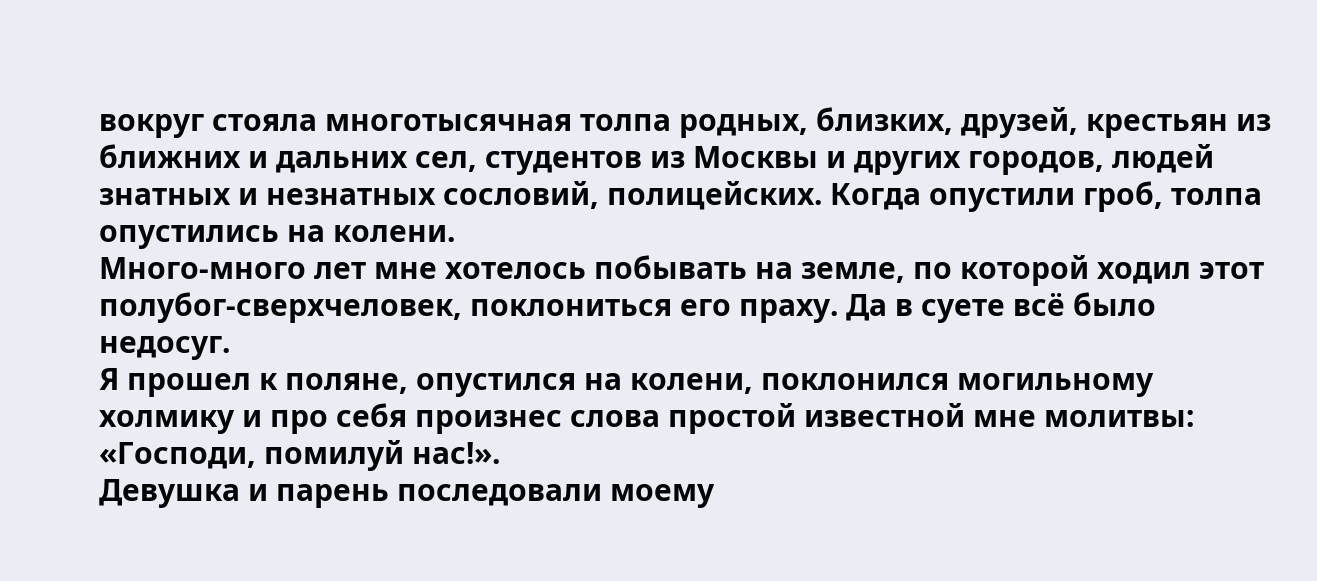вокруг стояла многотысячная толпа родных, близких, друзей, крестьян из ближних и дальних сел, студентов из Москвы и других городов, людей знатных и незнатных сословий, полицейских. Когда опустили гроб, толпа опустились на колени.
Много-много лет мне хотелось побывать на земле, по которой ходил этот полубог-сверхчеловек, поклониться его праху. Да в суете всё было недосуг.
Я прошел к поляне, опустился на колени, поклонился могильному холмику и про себя произнес слова простой известной мне молитвы: «Господи, помилуй нас!».
Девушка и парень последовали моему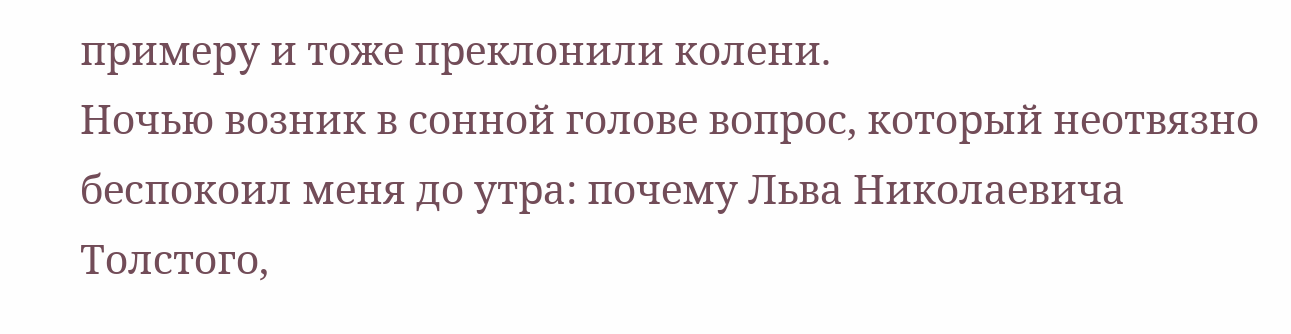примеру и тоже преклонили колени.
Ночью возник в сонной голове вопрос, который неотвязно беспокоил меня до утра: почему Льва Николаевича Толстого,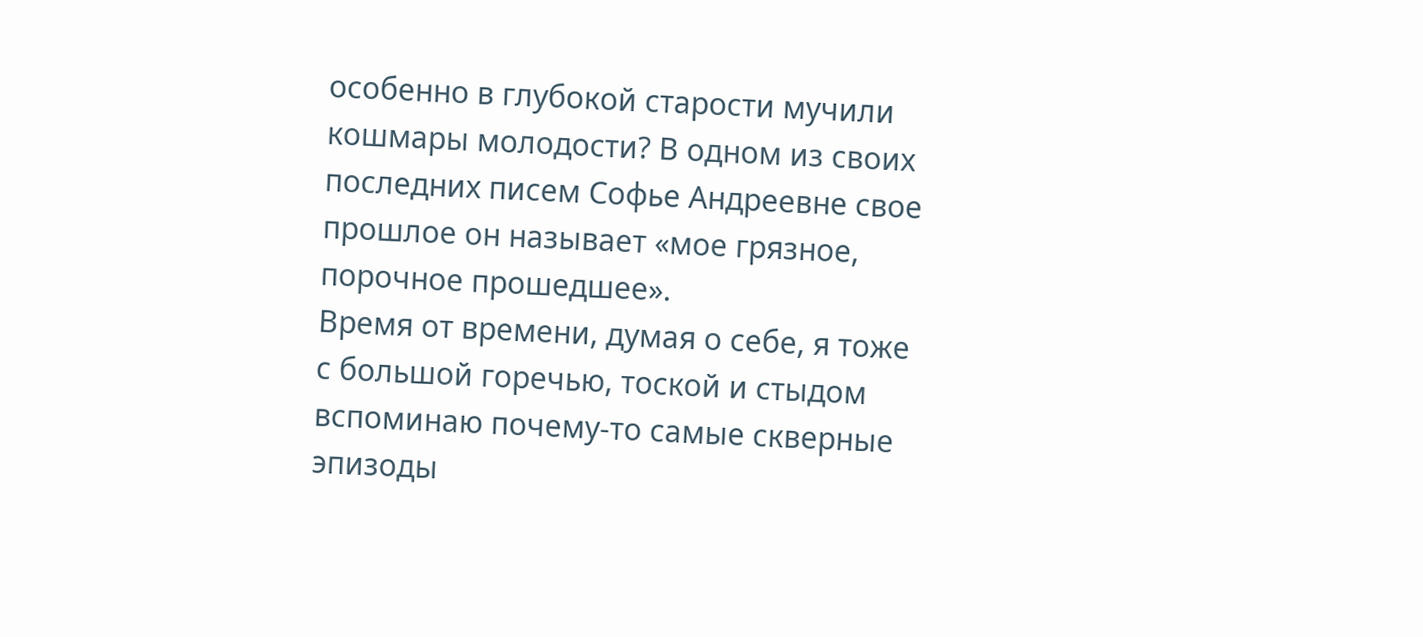особенно в глубокой старости мучили кошмары молодости? В одном из своих последних писем Софье Андреевне свое прошлое он называет «мое грязное, порочное прошедшее».
Время от времени, думая о себе, я тоже с большой горечью, тоской и стыдом вспоминаю почему-то самые скверные эпизоды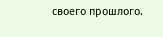своего прошлого.